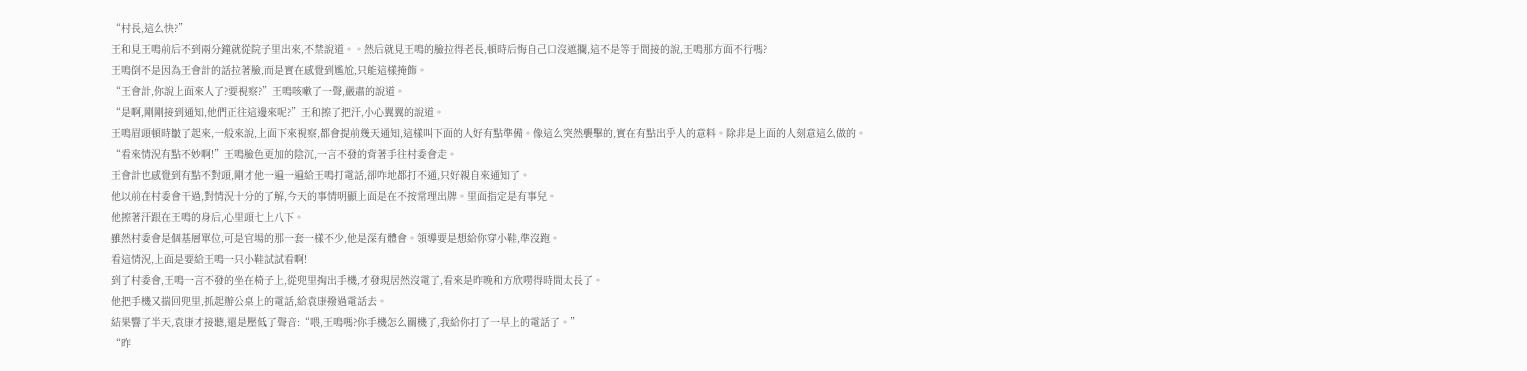“村長,這么快?”
王和見王鳴前后不到兩分鐘就從院子里出來,不禁說道。。然后就見王鳴的臉拉得老長,頓時后悔自己口沒遮攔,這不是等于間接的說,王鳴那方面不行嗎?
王鳴倒不是因為王會計的話拉著臉,而是實在感覺到尷尬,只能這樣掩飾。
“王會計,你說上面來人了?要視察?”王鳴咳嗽了一聲,嚴肅的說道。
“是啊,剛剛接到通知,他們正往這邊來呢?”王和擦了把汗,小心翼翼的說道。
王鳴眉頭頓時皺了起來,一般來說,上面下來視察,都會提前幾天通知,這樣叫下面的人好有點準備。像這么突然襲擊的,實在有點出乎人的意料。除非是上面的人刻意這么做的。
“看來情況有點不妙啊!”王鳴臉色更加的陰沉,一言不發的背著手往村委會走。
王會計也感覺到有點不對頭,剛才他一遍一遍給王鳴打電話,卻咋地都打不通,只好親自來通知了。
他以前在村委會干過,對情況十分的了解,今天的事情明顯上面是在不按常理出牌。里面指定是有事兒。
他擦著汗跟在王鳴的身后,心里頭七上八下。
雖然村委會是個基層單位,可是官場的那一套一樣不少,他是深有體會。領導要是想給你穿小鞋,準沒跑。
看這情況,上面是要給王鳴一只小鞋試試看啊!
到了村委會,王鳴一言不發的坐在椅子上,從兜里掏出手機,才發現居然沒電了,看來是昨晚和方欣嘮得時間太長了。
他把手機又揣回兜里,抓起辦公桌上的電話,給袁康撥過電話去。
結果響了半天,袁康才接聽,還是壓低了聲音:“喂,王鳴嗎?你手機怎么關機了,我給你打了一早上的電話了。”
“昨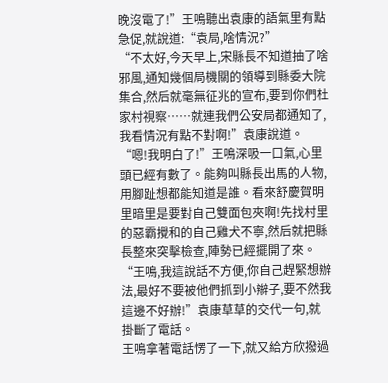晚沒電了!”王鳴聽出袁康的語氣里有點急促,就說道:“袁局,啥情況?”
“不太好,今天早上,宋縣長不知道抽了啥邪風,通知幾個局機關的領導到縣委大院集合,然后就毫無征兆的宣布,要到你們杜家村視察……就連我們公安局都通知了,我看情況有點不對啊!”袁康說道。
“嗯!我明白了!”王鳴深吸一口氣,心里頭已經有數了。能夠叫縣長出馬的人物,用腳趾想都能知道是誰。看來舒慶賀明里暗里是要對自己雙面包夾啊!先找村里的惡霸攪和的自己雞犬不寧,然后就把縣長整來突擊檢查,陣勢已經擺開了來。
“王鳴,我這說話不方便,你自己趕緊想辦法,最好不要被他們抓到小辮子,要不然我這邊不好辦!”袁康草草的交代一句,就掛斷了電話。
王鳴拿著電話愣了一下,就又給方欣撥過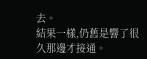去。
結果一樣,仍舊是響了很久那邊才接通。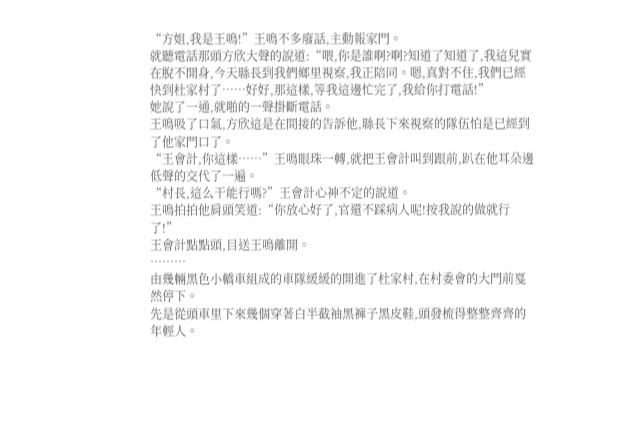“方姐,我是王鳴!”王鳴不多廢話,主動報家門。
就聽電話那頭方欣大聲的說道:“喂,你是誰啊?啊?知道了知道了,我這兒實在脫不開身,今天縣長到我們鄉里視察,我正陪同。嗯,真對不住,我們已經快到杜家村了……好好,那這樣,等我這邊忙完了,我給你打電話!”
她說了一通,就啪的一聲掛斷電話。
王鳴吸了口氣,方欣這是在間接的告訴他,縣長下來視察的隊伍怕是已經到了他家門口了。
“王會計,你這樣……”王鳴眼珠一轉,就把王會計叫到跟前,趴在他耳朵邊低聲的交代了一遍。
“村長,這么干能行嗎?”王會計心神不定的說道。
王鳴拍拍他肩頭笑道:“你放心好了,官還不踩病人呢!按我說的做就行了!”
王會計點點頭,目送王鳴離開。
………
由幾輛黑色小轎車組成的車隊緩緩的開進了杜家村,在村委會的大門前戛然停下。
先是從頭車里下來幾個穿著白半截袖黑褲子黑皮鞋,頭發梳得整整齊齊的年輕人。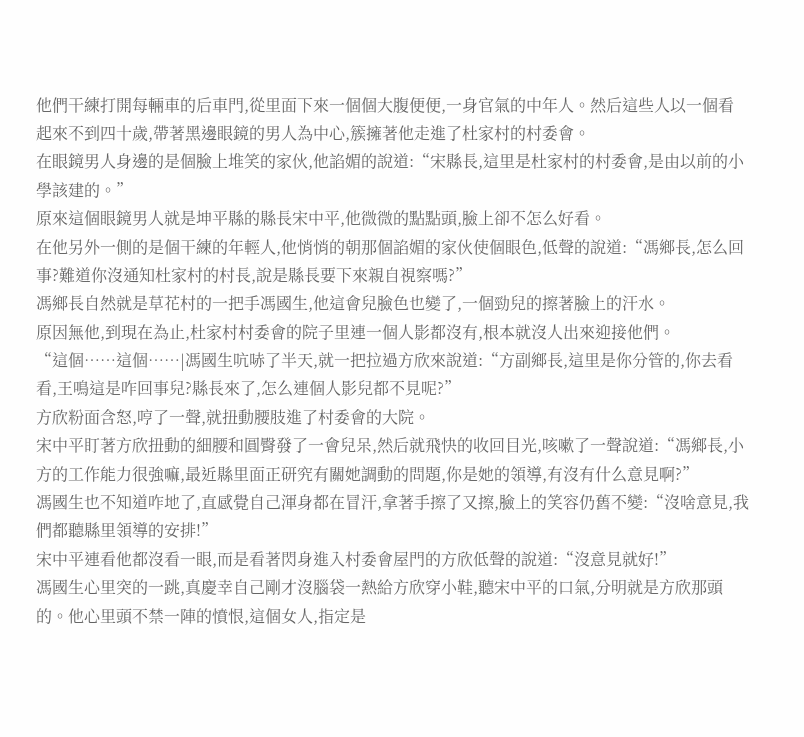他們干練打開每輛車的后車門,從里面下來一個個大腹便便,一身官氣的中年人。然后這些人以一個看起來不到四十歲,帶著黑邊眼鏡的男人為中心,簇擁著他走進了杜家村的村委會。
在眼鏡男人身邊的是個臉上堆笑的家伙,他諂媚的說道:“宋縣長,這里是杜家村的村委會,是由以前的小學該建的。”
原來這個眼鏡男人就是坤平縣的縣長宋中平,他微微的點點頭,臉上卻不怎么好看。
在他另外一側的是個干練的年輕人,他悄悄的朝那個諂媚的家伙使個眼色,低聲的說道:“馮鄉長,怎么回事?難道你沒通知杜家村的村長,說是縣長要下來親自視察嗎?”
馮鄉長自然就是草花村的一把手馮國生,他這會兒臉色也變了,一個勁兒的擦著臉上的汗水。
原因無他,到現在為止,杜家村村委會的院子里連一個人影都沒有,根本就沒人出來迎接他們。
“這個……這個……|馮國生吭哧了半天,就一把拉過方欣來說道:“方副鄉長,這里是你分管的,你去看看,王鳴這是咋回事兒?縣長來了,怎么連個人影兒都不見呢?”
方欣粉面含怒,哼了一聲,就扭動腰肢進了村委會的大院。
宋中平盯著方欣扭動的細腰和圓臀發了一會兒呆,然后就飛快的收回目光,咳嗽了一聲說道:“馮鄉長,小方的工作能力很強嘛,最近縣里面正研究有關她調動的問題,你是她的領導,有沒有什么意見啊?”
馮國生也不知道咋地了,直感覺自己渾身都在冒汗,拿著手擦了又擦,臉上的笑容仍舊不變:“沒啥意見,我們都聽縣里領導的安排!”
宋中平連看他都沒看一眼,而是看著閃身進入村委會屋門的方欣低聲的說道:“沒意見就好!”
馮國生心里突的一跳,真慶幸自己剛才沒腦袋一熱給方欣穿小鞋,聽宋中平的口氣,分明就是方欣那頭的。他心里頭不禁一陣的憤恨,這個女人,指定是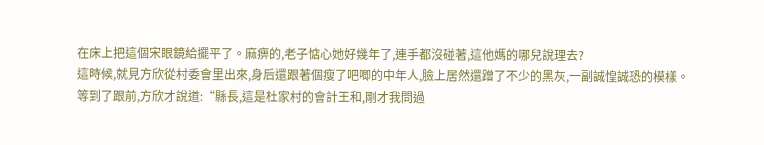在床上把這個宋眼鏡給擺平了。麻痹的,老子惦心她好幾年了,連手都沒碰著,這他媽的哪兒說理去?
這時候,就見方欣從村委會里出來,身后還跟著個瘦了吧唧的中年人,臉上居然還蹭了不少的黑灰,一副誠惶誠恐的模樣。
等到了跟前,方欣才說道:“縣長,這是杜家村的會計王和,剛才我問過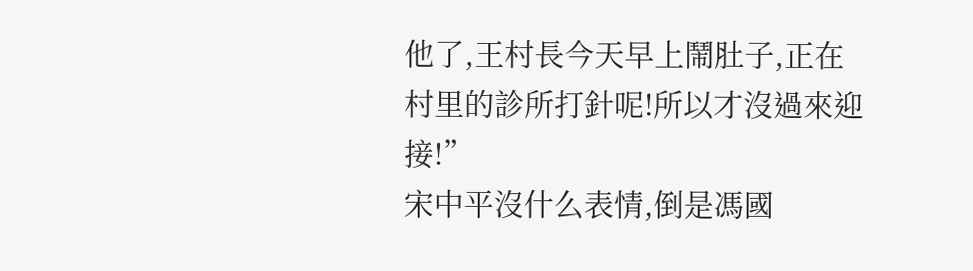他了,王村長今天早上鬧肚子,正在村里的診所打針呢!所以才沒過來迎接!”
宋中平沒什么表情,倒是馮國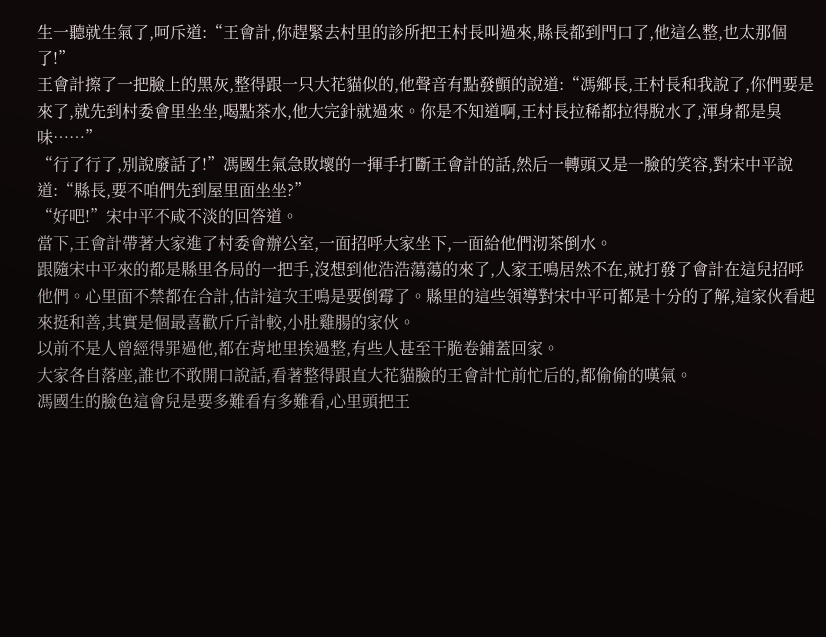生一聽就生氣了,呵斥道:“王會計,你趕緊去村里的診所把王村長叫過來,縣長都到門口了,他這么整,也太那個了!”
王會計擦了一把臉上的黑灰,整得跟一只大花貓似的,他聲音有點發顫的說道:“馮鄉長,王村長和我說了,你們要是來了,就先到村委會里坐坐,喝點茶水,他大完針就過來。你是不知道啊,王村長拉稀都拉得脫水了,渾身都是臭味……”
“行了行了,別說廢話了!”馮國生氣急敗壞的一揮手打斷王會計的話,然后一轉頭又是一臉的笑容,對宋中平說道:“縣長,要不咱們先到屋里面坐坐?”
“好吧!”宋中平不咸不淡的回答道。
當下,王會計帶著大家進了村委會辦公室,一面招呼大家坐下,一面給他們沏茶倒水。
跟隨宋中平來的都是縣里各局的一把手,沒想到他浩浩蕩蕩的來了,人家王鳴居然不在,就打發了會計在這兒招呼他們。心里面不禁都在合計,估計這次王鳴是要倒霉了。縣里的這些領導對宋中平可都是十分的了解,這家伙看起來挺和善,其實是個最喜歡斤斤計較,小肚雞腸的家伙。
以前不是人曾經得罪過他,都在背地里挨過整,有些人甚至干脆卷鋪蓋回家。
大家各自落座,誰也不敢開口說話,看著整得跟直大花貓臉的王會計忙前忙后的,都偷偷的嘆氣。
馮國生的臉色這會兒是要多難看有多難看,心里頭把王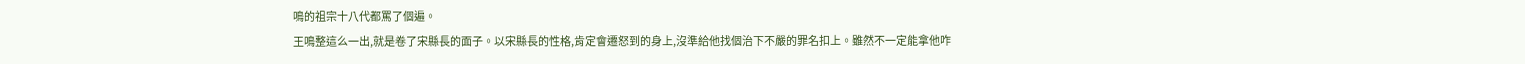鳴的祖宗十八代都罵了個遍。
王鳴整這么一出,就是卷了宋縣長的面子。以宋縣長的性格,肯定會遷怒到的身上,沒準給他找個治下不嚴的罪名扣上。雖然不一定能拿他咋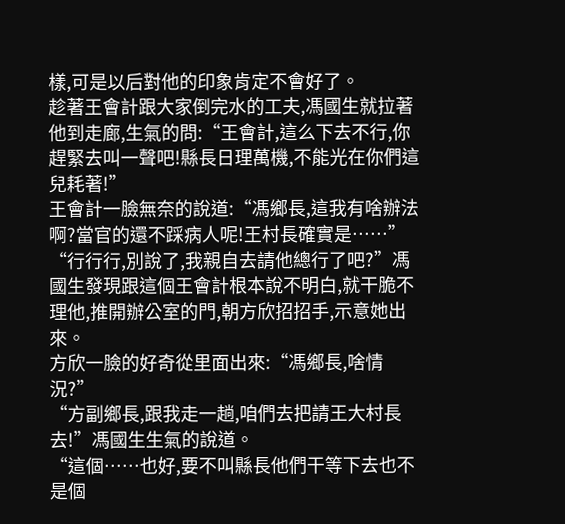樣,可是以后對他的印象肯定不會好了。
趁著王會計跟大家倒完水的工夫,馮國生就拉著他到走廊,生氣的問:“王會計,這么下去不行,你趕緊去叫一聲吧!縣長日理萬機,不能光在你們這兒耗著!”
王會計一臉無奈的說道:“馮鄉長,這我有啥辦法啊?當官的還不踩病人呢!王村長確實是……”
“行行行,別說了,我親自去請他總行了吧?”馮國生發現跟這個王會計根本說不明白,就干脆不理他,推開辦公室的門,朝方欣招招手,示意她出來。
方欣一臉的好奇從里面出來:“馮鄉長,啥情況?”
“方副鄉長,跟我走一趟,咱們去把請王大村長去!”馮國生生氣的說道。
“這個……也好,要不叫縣長他們干等下去也不是個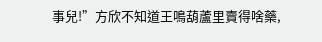事兒!”方欣不知道王鳴葫蘆里賣得啥藥,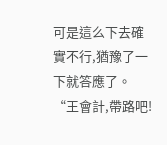可是這么下去確實不行,猶豫了一下就答應了。
“王會計,帶路吧!